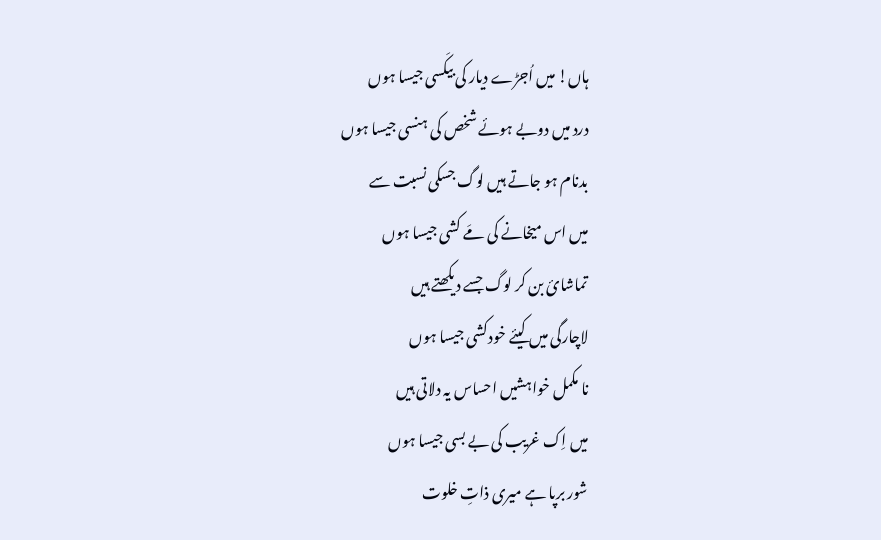ہاں! میں اُجڑے دیار کی بیکَسی جیسا ہوں
درد میں دوبے ہوئے شخص کی ہنسی جیسا ہوں
بدنام ہو جاتے ہیں لوگ جسکی نسبت سے
میں اس میخانے کی مَے کشی جیسا ہوں
تماشائ بن کر لوگ جسے دیکھتے ہیں
لاچارگی میں کیئے خودکشی جیسا ہوں
نا مکمل خواہشیں احساس یہ دلاتی ہیں
میں اِک غریب کی بے بسی جیسا ہوں
شور برپا ہے میری ذاتِ خلوت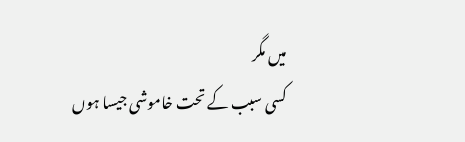میں مگر
کسی سبب کے تحت خاموشی جیسا ہوں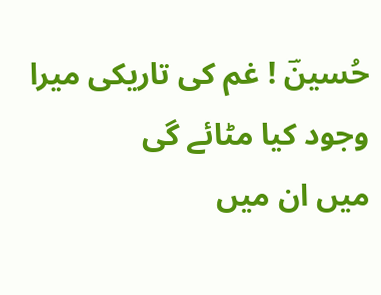حُسینؔ ! غم کی تاریکی میرا وجود کیا مٹائے گی
میں ان میں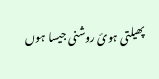پھیلتی ہوئ روشنی جیسا ہوں